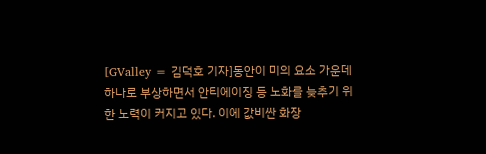[GValley = 김덕호 기자]동안이 미의 요소 가운데 하나로 부상하면서 안티에이징 등 노화를 늦추기 위한 노력이 커지고 있다. 이에 값비싼 화장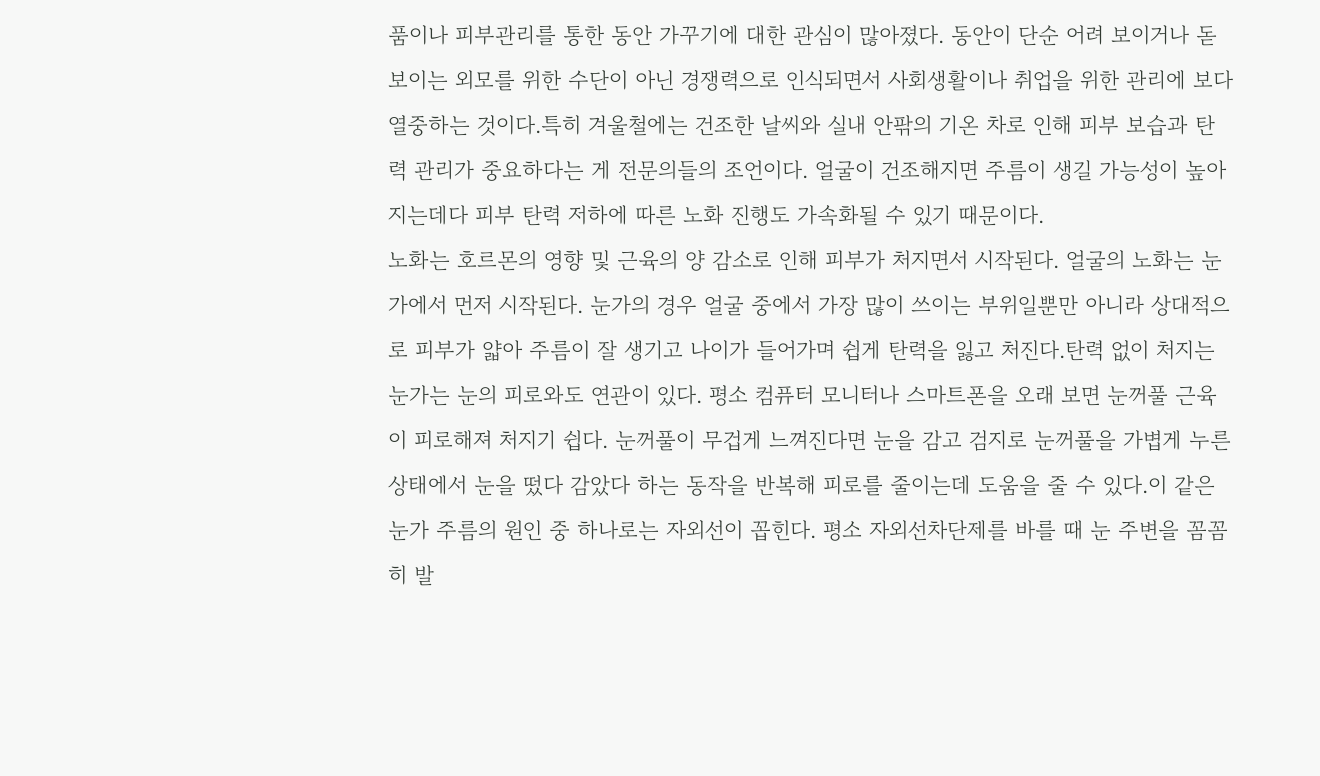품이나 피부관리를 통한 동안 가꾸기에 대한 관심이 많아졌다. 동안이 단순 어려 보이거나 돋보이는 외모를 위한 수단이 아닌 경쟁력으로 인식되면서 사회생활이나 취업을 위한 관리에 보다 열중하는 것이다.특히 겨울철에는 건조한 날씨와 실내 안팎의 기온 차로 인해 피부 보습과 탄력 관리가 중요하다는 게 전문의들의 조언이다. 얼굴이 건조해지면 주름이 생길 가능성이 높아지는데다 피부 탄력 저하에 따른 노화 진행도 가속화될 수 있기 때문이다.
노화는 호르몬의 영향 및 근육의 양 감소로 인해 피부가 처지면서 시작된다. 얼굴의 노화는 눈가에서 먼저 시작된다. 눈가의 경우 얼굴 중에서 가장 많이 쓰이는 부위일뿐만 아니라 상대적으로 피부가 얇아 주름이 잘 생기고 나이가 들어가며 쉽게 탄력을 잃고 처진다.탄력 없이 처지는 눈가는 눈의 피로와도 연관이 있다. 평소 컴퓨터 모니터나 스마트폰을 오래 보면 눈꺼풀 근육이 피로해져 처지기 쉽다. 눈꺼풀이 무겁게 느껴진다면 눈을 감고 검지로 눈꺼풀을 가볍게 누른 상태에서 눈을 떴다 감았다 하는 동작을 반복해 피로를 줄이는데 도움을 줄 수 있다.이 같은 눈가 주름의 원인 중 하나로는 자외선이 꼽힌다. 평소 자외선차단제를 바를 때 눈 주변을 꼼꼼히 발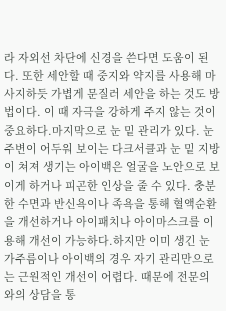라 자외선 차단에 신경을 쓴다면 도움이 된다. 또한 세안할 때 중지와 약지를 사용해 마사지하듯 가볍게 문질러 세안을 하는 것도 방법이다. 이 때 자극을 강하게 주지 않는 것이 중요하다.마지막으로 눈 밑 관리가 있다. 눈 주변이 어두워 보이는 다크서클과 눈 밑 지방이 쳐져 생기는 아이백은 얼굴을 노안으로 보이게 하거나 피곤한 인상을 줄 수 있다. 충분한 수면과 반신욕이나 족욕을 통해 혈액순환을 개선하거나 아이패치나 아이마스크를 이용해 개선이 가능하다.하지만 이미 생긴 눈가주름이나 아이백의 경우 자기 관리만으로는 근원적인 개선이 어렵다. 때문에 전문의와의 상담을 통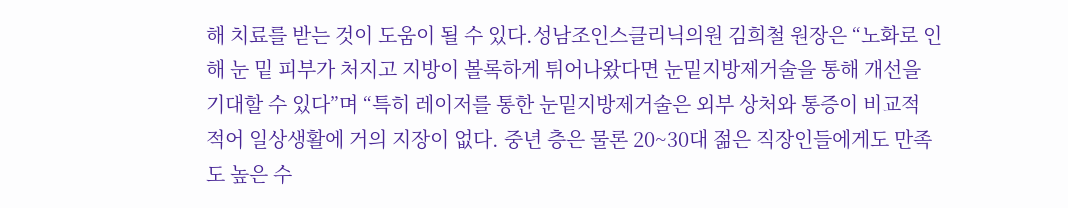해 치료를 받는 것이 도움이 될 수 있다.성남조인스클리닉의원 김희철 원장은 “노화로 인해 눈 밑 피부가 처지고 지방이 볼록하게 튀어나왔다면 눈밑지방제거술을 통해 개선을 기대할 수 있다”며 “특히 레이저를 통한 눈밑지방제거술은 외부 상처와 통증이 비교적 적어 일상생활에 거의 지장이 없다. 중년 층은 물론 20~30대 젊은 직장인들에게도 만족도 높은 수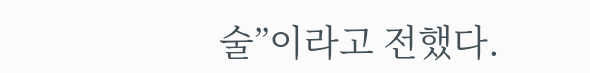술”이라고 전했다.